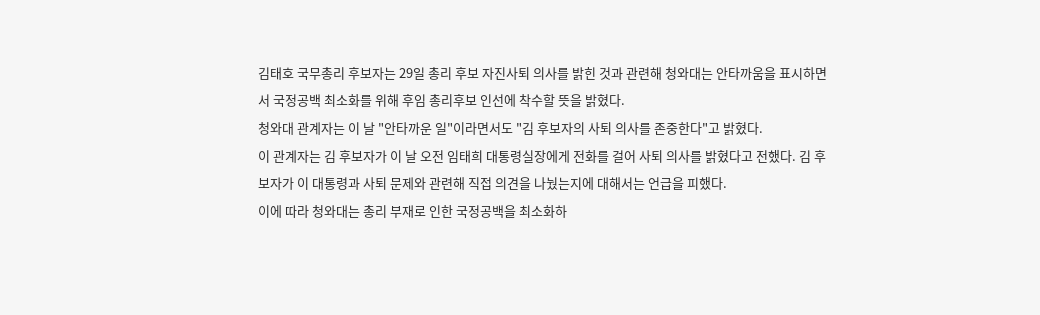김태호 국무총리 후보자는 29일 총리 후보 자진사퇴 의사를 밝힌 것과 관련해 청와대는 안타까움을 표시하면서 국정공백 최소화를 위해 후임 총리후보 인선에 착수할 뜻을 밝혔다.
청와대 관계자는 이 날 "안타까운 일"이라면서도 "김 후보자의 사퇴 의사를 존중한다"고 밝혔다.
이 관계자는 김 후보자가 이 날 오전 임태희 대통령실장에게 전화를 걸어 사퇴 의사를 밝혔다고 전했다. 김 후보자가 이 대통령과 사퇴 문제와 관련해 직접 의견을 나눴는지에 대해서는 언급을 피했다.
이에 따라 청와대는 총리 부재로 인한 국정공백을 최소화하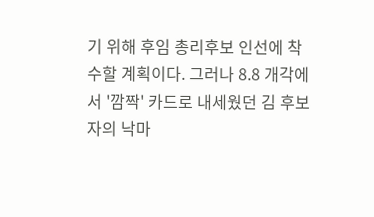기 위해 후임 총리후보 인선에 착수할 계획이다. 그러나 8.8 개각에서 '깜짝' 카드로 내세웠던 김 후보자의 낙마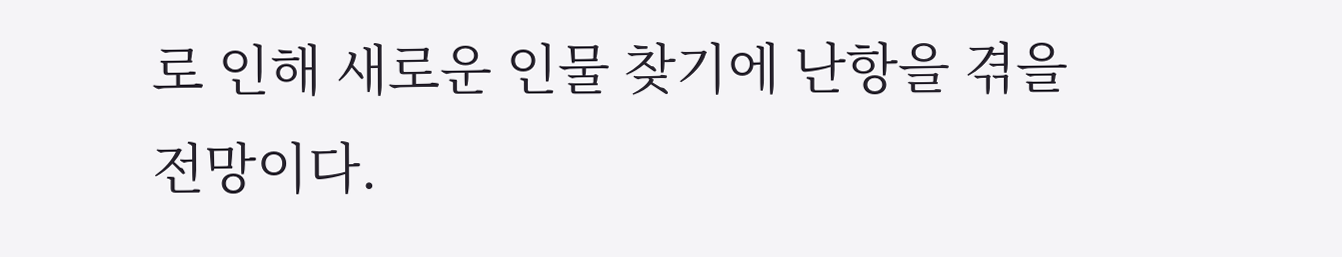로 인해 새로운 인물 찾기에 난항을 겪을 전망이다.